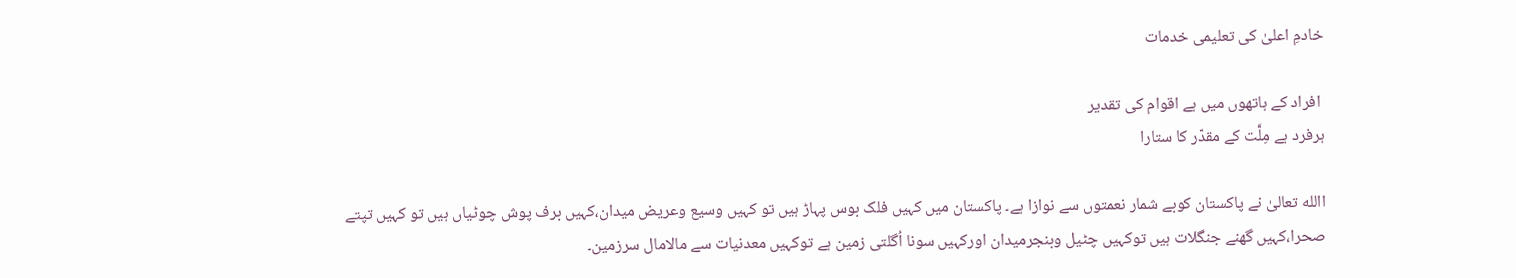خادمِ اعلیٰ کی تعلیمی خدمات

 افراد کے ہاتھوں میں ہے اقوام کی تقدیر
ہرفرد ہے مِلَّت کے مقدّر کا ستارا

االله تعالیٰ نے پاکستان کوبے شمار نعمتوں سے نوازا ہے۔ پاکستان میں کہیں فلک بوس پہاڑ ہیں تو کہیں وسیع وعریض میدان،کہیں برف پوش چوٹیاں ہیں تو کہیں تپتے صحرا،کہیں گھنے جنگلات ہیں توکہیں چٹیل وبنجرمیدان اورکہیں سونا اُگلتی زمین ہے توکہیں معدنیات سے مالامال سرزمین۔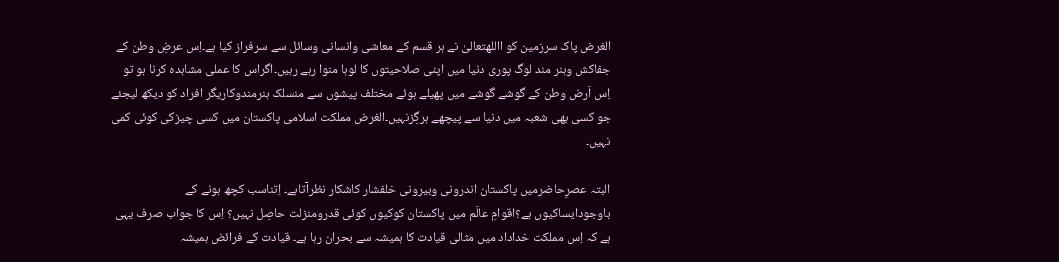الغرض پاک سرزمین کو االلهتعالیٰ نے ہر قسم کے معاشی وانسانی وسائل سے سرفراز کیا ہے۔اِس عرضِ وطن کے جفاکش وہنر مند لوگ پوری دنیا میں اپنی صلاحیتوں کا لوہا منوا رہے رہیں۔اگراس کا عملی مشاہدہ کرنا ہو تو اِس اَرض وطن کے گوشے گوشے میں پھیلے ہوئے مختلف پیشوں سے منسلک ہنرمندوکاریگر افراد کو دیکھ لیجئے جو کسی بھی شعبہ میں دنیا سے پیچھے ہرگِزنہیں۔الغرض مملکت اسلامی پاکستان میں کسی چیزکی کوئی کمی نہیں۔

البتہ عصرِحاضرمیں پاکستان اندرونی وبیرونی خلفشار کاشکار نظرآتاہے۔ اِتناسب کچھ ہونے کے باوجودایساکیوں ہے؟اقوامِ عالَم میں پاکستان کوکیوں کوئی قدرومنزلت حاصِل نہیں؟ اِس کا جواب صرف یہی ہے کہ اِس مملکت خداداد میں مثالی قیادت کا ہمیشہ سے بحران رہا ہے۔ قیادت کے فرائض ہمیشہ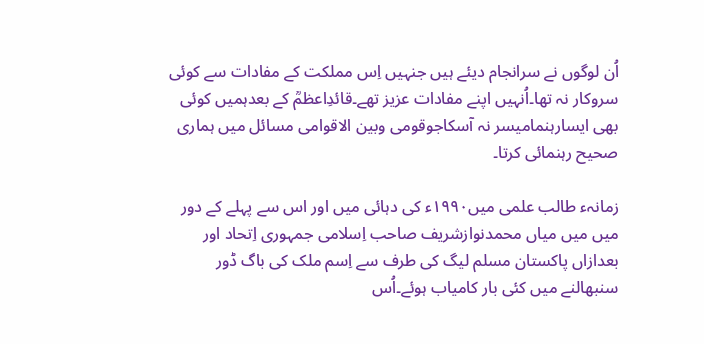اُن لوگوں نے سرانجام دیئے ہیں جنہیں اِس مملکت کے مفادات سے کوئی سروکار نہ تھا۔اُنہیں اپنے مفادات عزیز تھے۔قائدِاعظمؒ کے بعدہمیں کوئی بھی ایسارہنمامیسر نہ آسکاجوقومی وبین الاقوامی مسائل میں ہماری صحیح رہنمائی کرتا۔

زمانہء طالب علمی میں۱۹۹۰ء کی دہائی میں اور اس سے پہلے کے دور میں میں میاں محمدنوازشریف صاحب اِسلامی جمہوری اِتحاد اور بعدازاں پاکستان مسلم لیگ کی طرف سے اِسم ملک کی باگ ڈور سنبھالنے میں کئی بار کامیاب ہوئے۔اُس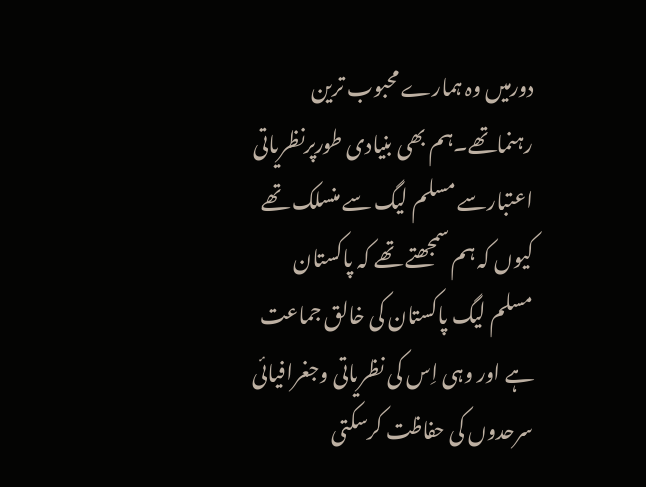دورمیں وہ ہمارے محبوب ترین رہنماتھے۔ہم بھی بنیادی طورپرنظریاتی اعتبارسے مسلم لیگ سے منسلک تھے کیوں کہ ہم سمجھتے تھے کہ پاکستان مسلم لیگ پاکستان کی خالق جماعت ہے اور وہی اِس کی نظریاتی وجغرافیائی سرحدوں کی حفاظت کرسکتی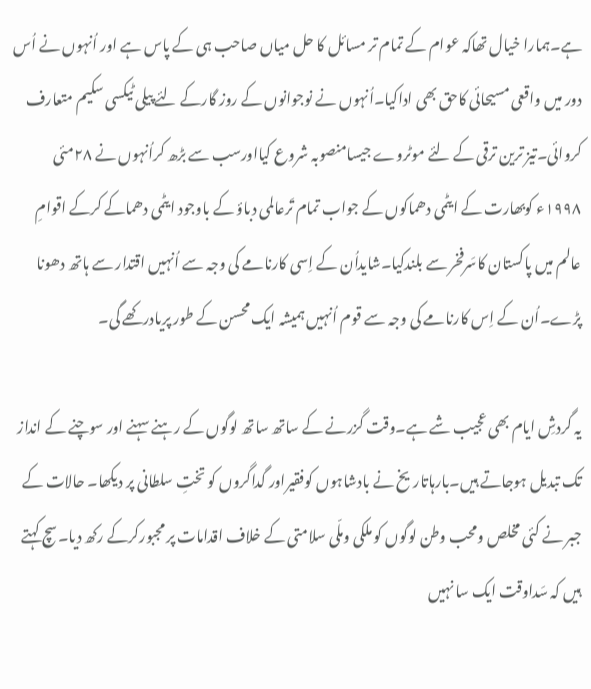ہے۔ہمارا خیال تھاکہ عوام کے تمام تر مسائل کا حل میاں صاحب ہی کے پاس ہے اور اُنہوں نے اُس دور میں واقعی مسیحائی کاحق بھی اداکیا۔اُنہوں نے نوجوانوں کے روز گارکے لئے پیلی ٹیکسی سکیم متعارف کروائی۔تیز ترین ترقی کے لئے موٹروے جیسامنصوبہ شروع کیااورسب سے بڑھ کراُنہوں نے ۲۸مئی ۱۹۹۸ء کوبھارت کے ایٹمی دھماکوں کے جواب تمام تَرعالمی دباؤ کے باوجود ایٹمی دھماکے کرکے اقوامِ عالم میں پاکستان کاسَرفخر سے بلندکیا۔شایداُن کے اِسی کارنامے کی وجہ سے اُنہیں اقتدار سے ہاتھ دھونا پڑے۔اُن کے اِس کارنامے کی وجہ سے قوم اُنہیں ہمیشہ ایک محسن کے طور پریادرکھے گی۔

یہ گردشِ ایام بھی عجیب شے ہے۔وقت گزرنے کے ساتھ ساتھ لوگوں کے رہنے سہنے اور سوچنے کے انداز تک تبدیل ہوجاتے ہیں۔بارہاتاریخ نے بادشاہوں کوفقیراور گداگروں کو تختِ سلطانی پر دیکھا۔ حالات کے جبر نے کئی مخلص ومحب وطن لوگوں کو ملکی وملّی سلامتی کے خلاف اقدامات پر مجبورکرکے رکھ دیا۔سچ کہتے ہیں کہ سَداوقت ایک سا نہیں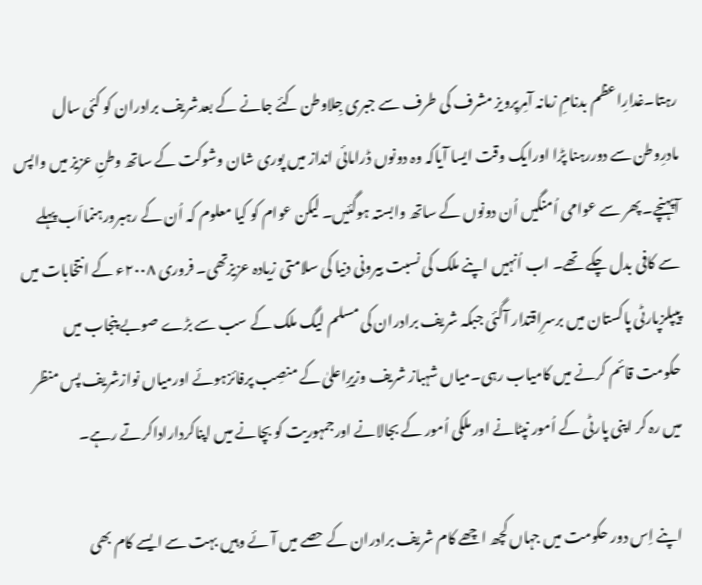رہتا۔غدارِاعظم بدنامِ زمانہ آمِرپرویز مشرف کی طرف سے جبری جِلاوطن کئے جانے کے بعدشریف برادران کو کئی سال مادرِوطن سے دوررہنا پڑا اورایک وقت ایسا آیاکہ وہ دونوں ڈرامائی انداز میں پوری شان وشوکت کے ساتھ وطنِ عزیز میں واپس آپہنچے۔ پھر سے عوامی اُمنگیں اُن دونوں کے ساتھ وابستہ ہوگئیں۔ لیکن عوام کو کیا معلوم کہ اُن کے رہبرورہنمااَب پہلے سے کافی بدل چکے تھے۔ اب اُنہیں اپنے ملک کی نسبت بیرونی دنیا کی سلامتی زیادہ عزیزتھی۔ فروری ۲۰۰۸ء کے انتخابات میں پیپلزپارٹی پاکستان میں برسرِاقتدار آگئی جبکہ شریف برادران کی مسلم لیگ ملک کے سب سے بڑے صوبے پنجاب میں حکومت قائم کرنے میں کامیاب رہی۔میاں شہباز شریف وزیرِاعلیٰ کے منصِب پرفائزہوئے اورمیاں نوازشریف پس منظر میں رہ کر اپنی پارٹی کے اُمور نپٹانے اور ملکی اُمور کے بجالانے اورجمہوریت کو بچانے میں اپناکرداراداکرتے رہے۔

اپنے اِس دور حکومت میں جہاں کچھ اچھے کام شریف برادران کے حصے میں آئے وہیں بہت سے ایسے کام بھی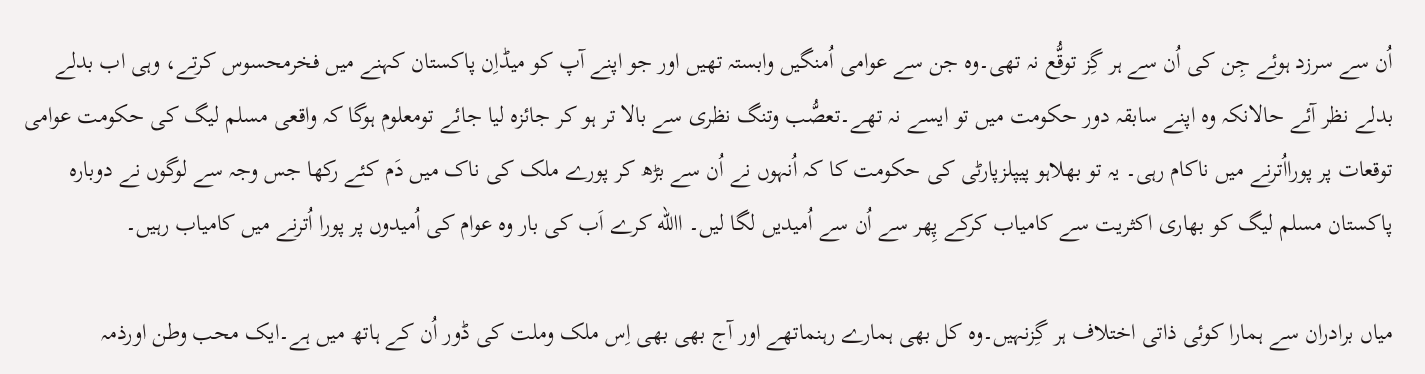اُن سے سرزد ہوئے جِن کی اُن سے ہر گِز توقُّع نہ تھی۔وہ جن سے عوامی اُمنگیں وابستہ تھیں اور جو اپنے آپ کو میڈاِن پاکستان کہنے میں فخرمحسوس کرتے، وہی اب بدلے بدلے نظر آئے حالانکہ وہ اپنے سابقہ دور حکومت میں تو ایسے نہ تھے۔تعصُّب وتنگ نظری سے بالا تر ہو کر جائزہ لیا جائے تومعلوم ہوگا کہ واقعی مسلم لیگ کی حکومت عوامی توقعات پر پورااُترنے میں ناکام رہی۔ یہ تو بھلاہو پیپلزپارٹی کی حکومت کا کہ اُنہوں نے اُن سے بڑھ کر پورے ملک کی ناک میں دَم کئے رکھا جس وجہ سے لوگوں نے دوبارہ پاکستان مسلم لیگ کو بھاری اکثریت سے کامیاب کرکے پِھر سے اُن سے اُمیدیں لگا لیں۔ االله کرے اَب کی بار وہ عوام کی اُمیدوں پر پورا اُترنے میں کامیاب رہیں۔

میاں برادران سے ہمارا کوئی ذاتی اختلاف ہر گِزنہیں۔وہ کل بھی ہمارے رہنماتھے اور آج بھی بھی اِس ملک وملت کی ڈور اُن کے ہاتھ میں ہے۔ایک محب وطن اورذمہ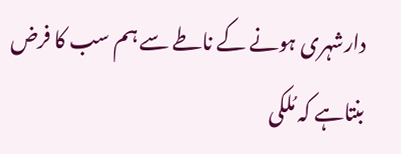دارشہری ہونے کے ناطے سے ہم سب کا فرض بنتاہے کہ مُلکی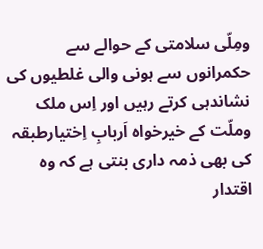ومِلّی سلامتی کے حوالے سے حکمرانوں سے ہونی والی غلطیوں کی نشاندہی کرتے رہیں اور اِس ملک وملّت کے خیرخواہ اَربابِ اِختیارطبقہ کی بھی ذمہ داری بنتی ہے کہ وہ اقتدار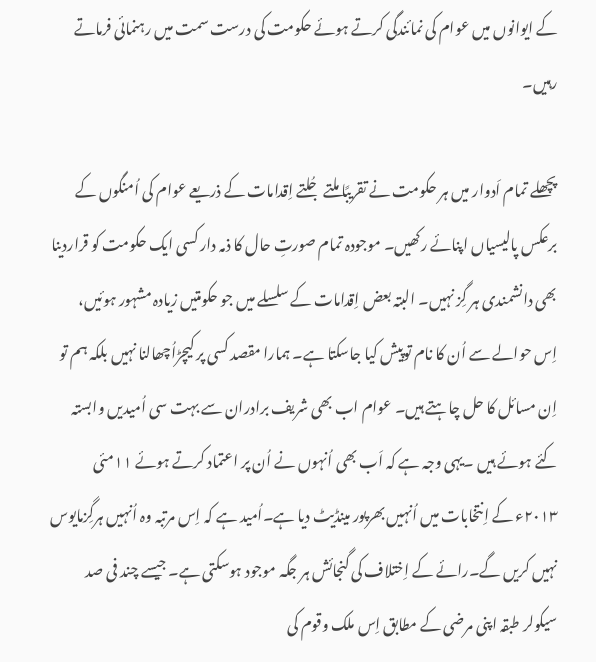کے ایوانوں میں عوام کی نمائندگی کرتے ہوئے حکومت کی درست سمت میں رہنمائی فرماتے رہیں۔

پچھلے تمام اَدوار میں ہر حکومت نے تقریبًا ملتے جُلتے اِقدامات کے ذریعے عوام کی اُمنگوں کے برعکس پالیسیاں اپنائے رکھیں۔ موجودہ تمام صورتِ حال کا ذمہ دار کسی ایک حکومت کو قراردینا بھی دانشمندی ہر گِز نہیں۔ البتہ بعض اِقدامات کے سلسلے میں جو حکومتیں زیادہ مشہور ہوئیں، اِس حوالے سے اُن کا نام توپیش کیا جاسکتا ہے۔ ہمارا مقصد کسی پر کیچڑاُچھالنا نہیں بلکہ ہم تو اِن مسائل کا حل چاہتے ہیں۔ عوام اب بھی شریف برادران سے بہت سی اُمیدیں وابستہ کئے ہوئے ہیں ۔یہی وجہ ہے کہ اَب بھی اُنہوں نے اُن پر اعتماد کرتے ہوئے ۱۱مئی ۲۰۱۳ء کے اِنتخابات میں اُنہیں بھرپور مینڈیٹ دیا ہے۔اُمید ہے کہ اِس مرتبہ وہ اُنہیں ہرگِزمایوس نہیں کریں گے۔رائے کے اِختلاف کی گنجائش ہر جگہ موجود ہوسکتی ہے۔ جیسے چند فی صد سیکولر طبقہ اپنی مرضی کے مطابق اِس ملک وقوم کی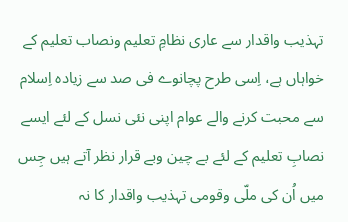تہذیب واقدار سے عاری نظامِ تعلیم ونصاب تعلیم کے خواہاں ہے، اِسی طرح پچانوے فی صد سے زیادہ اِسلام سے محبت کرنے والے عوام اپنی نئی نسل کے لئے ایسے نصابِ تعلیم کے لئے بے چین وبے قرار نظر آتے ہیں جِس میں اُن کی ملّی وقومی تہذیب واقدار کا نہ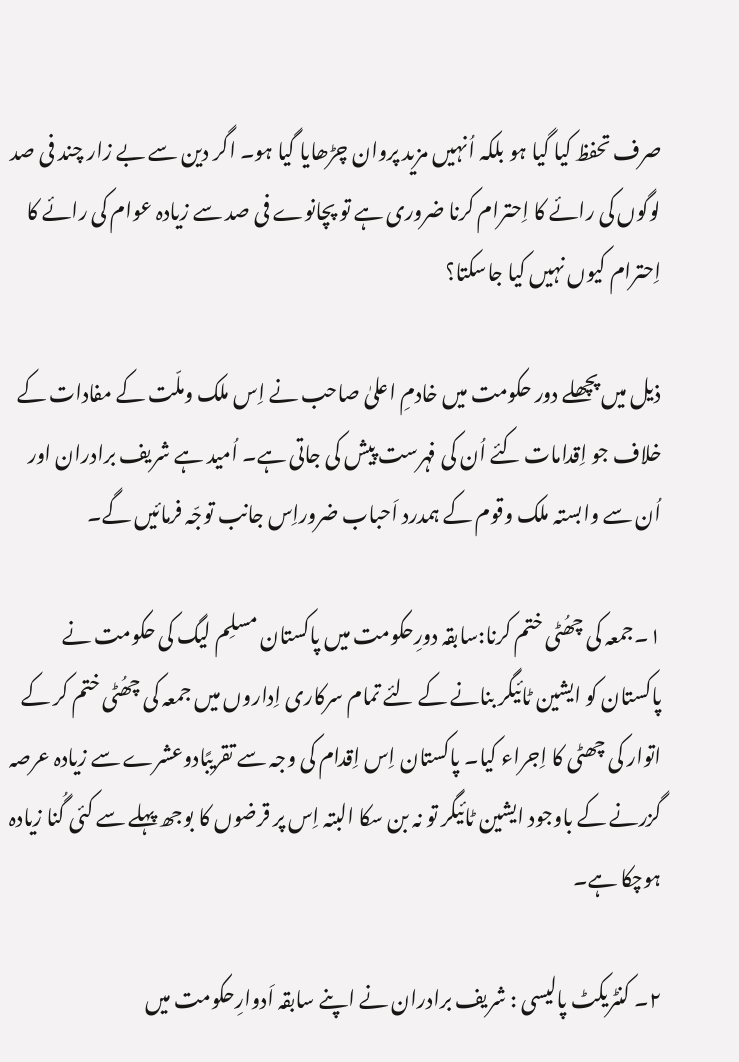صرف تحفظ کیا گیا ہو بلکہ اُنہیں مزید پروان چڑھایا گیا ہو۔ اگر دین سے بے زار چند فی صد لوگوں کی رائے کا اِحترام کرنا ضروری ہے تو پچانوے فی صد سے زیادہ عوام کی رائے کا اِحترام کیوں نہیں کیا جاسکتا؟

ذیل میں پچھلے دور حکومت میں خادمِ اعلیٰ صاحب نے اِس ملک وملّت کے مفادات کے خلاف جو اِقدامات کئے اُن کی فہرست پیش کی جاتی ہے۔ اُمید ہے شریف برادران اور اُن سے وابستہ ملک وقوم کے ہمدرد اَحباب ضروراِس جانب توجّہ فرمائیں گے۔

۱۔جمعہ کی چھُٹی ختم کرنا:سابقہ دورِحکومت میں پاکستان مسلِم لیگ کی حکومت نے پاکستان کو ایشین ٹائیگر بنانے کے لئے تمام سرکاری اِداروں میں جمعہ کی چھُٹی ختم کر کے اتوار کی چھٹی کا اِجراء کیا۔ پاکستان اِس اِقدام کی وجہ سے تقریبًادوعشرے سے زیادہ عرصہ گزرنے کے باوجود ایشین ٹائیگر تو نہ بن سکا البتہ اِس پر قرضوں کا بوجھ پہلے سے کئی گُنا زیادہ ہوچکا ہے۔

۲۔ کنٹریکٹ پالیسی : شریف برادران نے اپنے سابقہ اَدوارِحکومت میں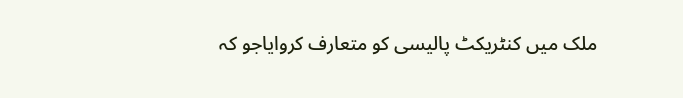ملک میں کنٹریکٹ پالیسی کو متعارف کروایاجو کہ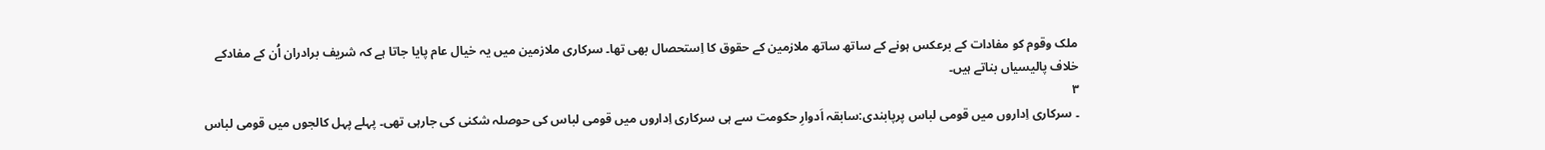ملک وقوم کو مفادات کے برعکس ہونے کے ساتھ ساتھ ملازمین کے حقوق کا اِستحصال بھی تھا۔ سرکاری ملازمین میں یہ خیال عام پایا جاتا ہے کہ شریف برادران اُن کے مفادکے خلاف پالیسیاں بناتے ہیں۔
۳
۔ سرکاری اِداروں میں قومی لباس پرپابندی:سابقہ اَدوارِ حکومت سے ہی سرکاری اِداروں میں قومی لباس کی حوصلہ شکنی کی جارہی تھی۔ پہلے پہل کالجوں میں قومی لباس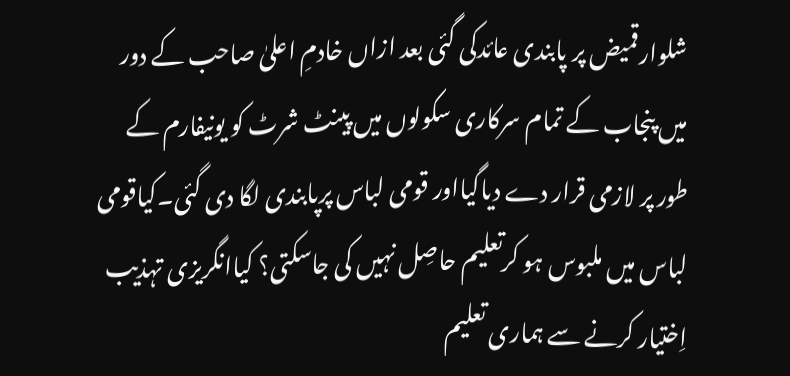شلوارقمیض پر پابندی عائدکی گئی بعد ازاں خادمِ اعلیٰ صاحب کے دور میں پنجاب کے تمام سرکاری سکولوں میں پینٹ شرٹ کو یونیفارم کے طور پر لازمی قرار دے دیاگیااور قومی لباس پرپابندی لگا دی گئی۔کیاقومی لباس میں ملبوس ہو کرتعلیم حاصِل نہیں کی جاسکتی؟ کیاانگریزی تہذیب اِختیار کرنے سے ہماری تعلیم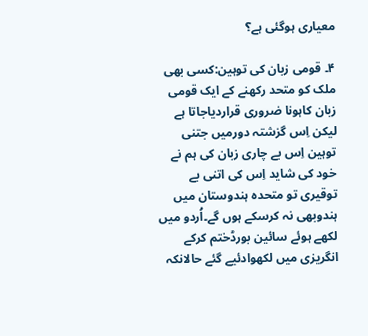معیاری ہوگئی ہے؟

۴۔ قومی زبان کی توہین:کسی بھی ملک کو متحد رکھنے کے ایک قومی زبان کاہونا ضروری قراردیاجاتا ہے لیکن اِس گزشتہ دورمیں جتنی توہین اِس بے چاری زبان کی ہم نے خود کی شاید اِس کی اتنی بے توقیری تو متحدہ ہندوستان میں ہندوبھی نہ کرسکے ہوں گے۔اُردو میں لکھے ہوئے سائین بورڈختم کرکے انگریزی میں لکھوادئیے گئے حالانکہ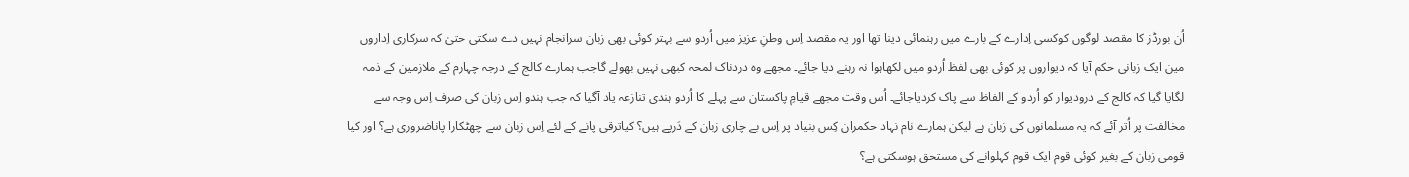اُن بورڈز کا مقصد لوگوں کوکسی اِدارے کے بارے میں رہنمائی دینا تھا اور یہ مقصد اِس وطنِ عزیز میں اُردو سے بہتر کوئی بھی زبان سرانجام نہیں دے سکتی حتیٰ کہ سرکاری اِداروں مین ایک زبانی حکم آیا کہ دیواروں پر کوئی بھی لفظ اُردو میں لکھاہوا نہ رہنے دیا جائے۔ مجھے وہ دردناک لمحہ کبھی نہیں بھولے گاجب ہمارے کالج کے درجہ چہارم کے ملازمین کے ذمہ لگایا گیا کہ کالج کے درودیوار کو اُردو کے الفاظ سے پاک کردیاجائے۔ اُس وقت مجھے قیامِ پاکستان سے پہلے کا اُردو ہندی تنازعہ یاد آگیا کہ جب ہندو اِس زبان کی صرف اِس وجہ سے مخالفت پر اُتر آئے کہ یہ مسلمانوں کی زبان ہے لیکن ہمارے نام نہاد حکمران کِس بنیاد پر اِس بے چاری زبان کے دَرپے ہیں؟ کیاترقی پانے کے لئے اِس زبان سے چھٹکارا پاناضروری ہے؟ اور کیا قومی زبان کے بغیر کوئی قوم ایک قوم کہلوانے کی مستحق ہوسکتی ہے؟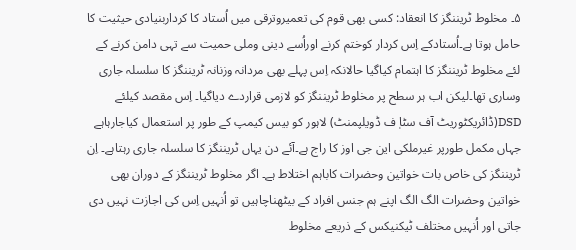۵۔ مخلوط ٹریننگز کا انعقاد: کسی بھی قوم کی تعمیروترقی میں اُستاد کا کرداربنیادی حیثیت کا حامل ہوتا ہے۔اُستادکے اِس کردار کوختم کرنے اوراُسے دینی وملی حمیت سے تہی دامن کرنے کے لئے مخلوط ٹریننگز کا اہتمام کیاگیا حالانکہ اِس پہلے بھی مردانہ وزنانہ ٹریننگز کا سلسلہ جاری وساری تھا۔لیکن اب ہر سطح پر مخلوط ٹریننگز کو لازمی قراردے دیاگیا۔ اِس مقصد کیلئے DSD(ڈائریکٹوریٹ آف سٹاٖ ف ڈویلپمنٹ) لاہور کو بیس کیمپ کے طور پر استعمال کیاجارہاہے جہاں مکمل طورپر غیرملکی این جی اوز کا راج ہے۔آئے دن یہاں ٹریننگز کا سلسلہ جاری رہتاہے۔ اِن ٹریننگز کی خاص بات خواتین وحضرات کاباہم اختلاط ہے۔ اگر مخلوط ٹریننگز کے دوران بھی خواتین وحضرات الگ الگ اپنے ہم جنس افراد کے بیٹھناچاہیں تو اُنہیں اِس کی اجازت نہیں دی جاتی اور اُنہیں مختلف ٹیکنیکس کے ذریعے مخلوط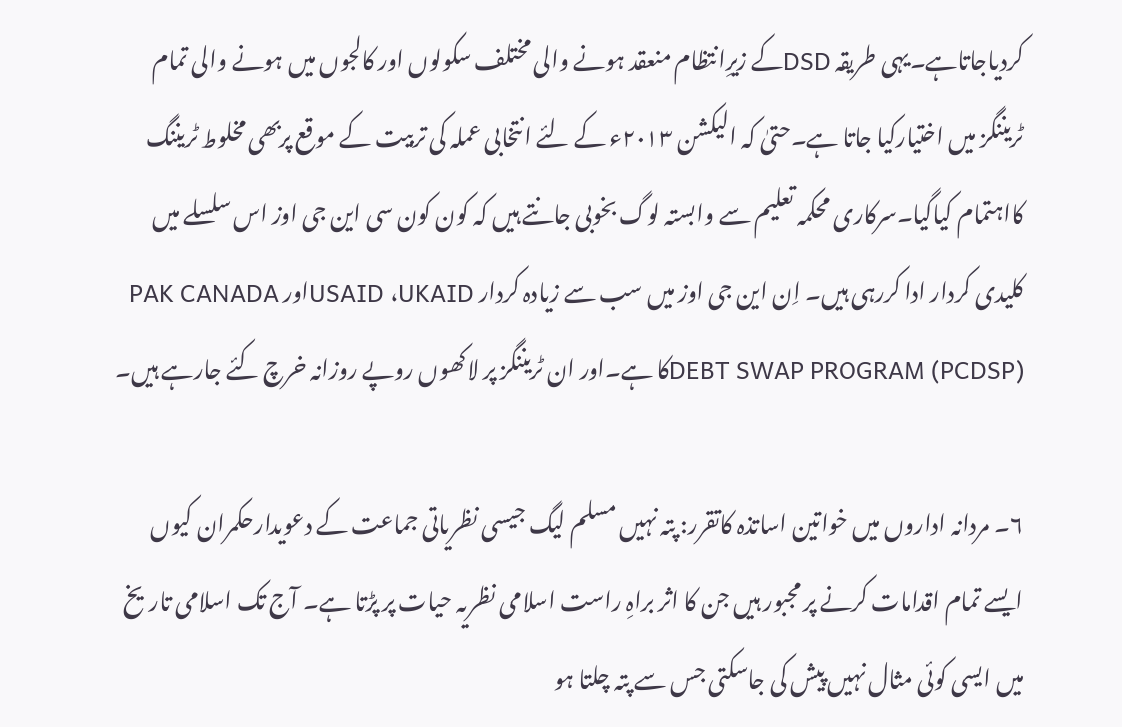کردیاجاتاہے۔یہی طریقہ DSDکے زیرِانتظام منعقد ہونے والی مختلف سکولوں اور کالجوں میں ہونے والی تمام ٹریننگز میں اختیارکیا جاتا ہے۔حتیٰ کہ الیکشن ۲۰۱۳ء کے لئے انتخابی عملہ کی تربیت کے موقع پربھی مخلوط ٹریننگ کااہتمام کیاگیا۔سرکاری محکمہ تعلیم سے وابستہ لوگ بخوبی جانتے ہیں کہ کون کون سی این جی اوز اس سلسلے میں کلیدی کردار ادا کررہی ہیں۔ اِن این جی اوز میں سب سے زیادہ کردار USAID ،UKAIDاور PAK CANADA DEBT SWAP PROGRAM (PCDSP)کا ہے۔اور ان ٹریننگز پر لاکھوں روپے روزانہ خرچ کئے جارہے ہیں۔

۶۔ مردانہ اداروں میں خواتین اساتذہ کاتقرر: پتہ نہیں مسلم لیگ جیسی نظریاتی جماعت کے دعویدارحکمران کیوں ایسے تمام اقدامات کرنے پر مجبور ہیں جن کا اثر براہِ راست اسلامی نظریہ حیات پر پڑتا ہے۔ آج تک اسلامی تاریخ میں ایسی کوئی مثال نہیں پیش کی جاسکتی جس سے پتہ چلتا ہو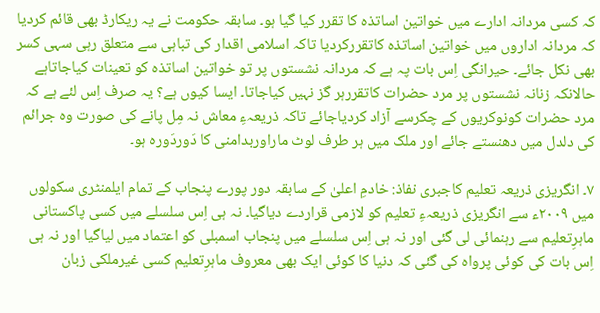کہ کسی مردانہ ادارے میں خواتین اساتذہ کا تقرر کیا گیا ہو۔ سابقہ حکومت نے یہ ریکارڈ بھی قائم کردیا کہ مردانہ اداروں میں خواتین اساتذہ کاتقررکردیا تاکہ اسلامی اقدار کی تباہی سے متعلق رہی سہی کسر بھی نکل جائے۔ حیرانگی اِس بات پہ ہے کہ مردانہ نشستوں پر تو خواتین اساتذہ کو تعینات کیاجاتاہے حالانکہ زنانہ نشستوں پر مرد حضرات کاتقررہر گز نہیں کیاجاتا۔ ایسا کیوں ہے؟ یہ صرف اِس لئے ہے کہ مرد حضرات کونوکریوں کے چکرسے آزاد کردیاجائے تاکہ ذریعہءِ معاش نہ مِل پانے کی صورت وہ جرائم کی دلدل میں دھنستے جائے اور ملک میں ہر طرف لوٹ ماراوربدامنی کا دَوردَورہ ہو۔

۷۔ انگریزی ذریعہ تعلیم کاجبری نفاذ: خادمِ اعلیٰ کے سابقہ دور پورے پنجاب کے تمام ایلمنٹری سکولوں میں ۲۰۰۹ء سے انگریزی ذریعہءِ تعلیم کو لازمی قراردے دیاگیا۔ نہ ہی اِس سلسلے میں کسی پاکستانی ماہرِتعلیم سے رہنمائی لی گئی اور نہ ہی اِس سلسلے میں پنجاب اسمبلی کو اعتماد میں لیاگیا اور نہ ہی اِس بات کی کوئی پرواہ کی گئی کہ دنیا کا کوئی ایک بھی معروف ماہرِتعلیم کسی غیرملکی زبان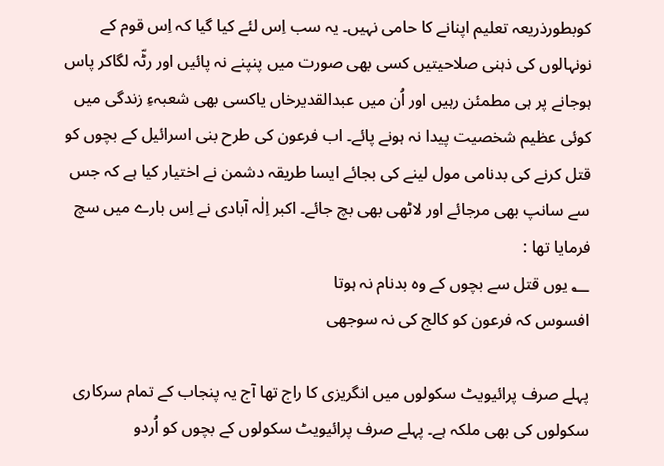کوبطورذریعہ تعلیم اپنانے کا حامی نہیں۔ یہ سب اِس لئے کیا گیا کہ اِس قوم کے نونہالوں کی ذہنی صلاحیتیں کسی بھی صورت میں پنپنے نہ پائیں اور رٹّہ لگاکر پاس ہوجانے پر ہی مطمئن رہیں اور اُن میں عبدالقدیرخاں یاکسی بھی شعبہءِ زندگی میں کوئی عظیم شخصیت پیدا نہ ہونے پائے۔ اب فرعون کی طرح بنی اسرائیل کے بچوں کو قتل کرنے کی بدنامی مول لینے کی بجائے ایسا طریقہ دشمن نے اختیار کیا ہے کہ جس سے سانپ بھی مرجائے اور لاٹھی بھی بچ جائے۔ اکبر اِلٰہ آبادی نے اِس بارے میں سچ فرمایا تھا :
؂ یوں قتل سے بچوں کے وہ بدنام نہ ہوتا
افسوس کہ فرعون کو کالج کی نہ سوجھی

پہلے صرف پرائیویٹ سکولوں میں انگریزی کا راج تھا آج یہ پنجاب کے تمام سرکاری سکولوں کی بھی ملکہ ہے۔ پہلے صرف پرائیویٹ سکولوں کے بچوں کو اُردو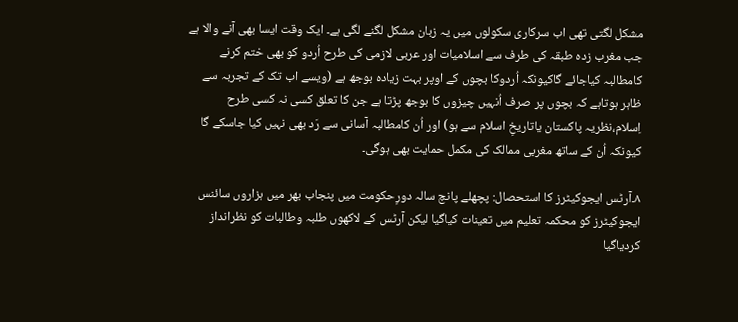مشکل لگتی تھی اب سرکاری سکولوں میں یہ زبان مشکل لگنے لگی ہے۔ ایک وقت ایسا بھی آنے والا ہے جب مغرب زدہ طبقہ کی طرف سے اسلامیات اور عربی لازمی کی طرح اُردو کو بھی ختم کرنے کامطالبہ کیاجائے گاکیونکہ اُردوکا بچوں کے اوپر بہت زیادہ بوجھ ہے (ویسے اب تک کے تجربہ سے ظاہر ہوتاہے کہ بچوں پر صرف اُنہیں چیزوں کا بوجھ پڑتا ہے جن کا تعلق کسی نہ کسی طرح اِسلام،نظریہ پاکستان یاتاریخِ اسلام سے ہو) اور اُن کامطالبہ آسانی سے رَد بھی نہیں کیا جاسکے گا کیونکہ اُن کے ساتھ مغربی ممالک کی مکمل حمایت بھی ہوگی۔

۸۔آرٹس ایجوکیٹرز کا استحصال: پچھلے پانچ سالہ دورِحکومت میں پنجاب بھر میں ہزاروں سائنس ایجوکیٹرز کو محکمہ تعلیم میں تعینات کیاگیا لیکن آرٹس کے لاکھوں طلبہ وطالبات کو نظرانداز کردیاگیا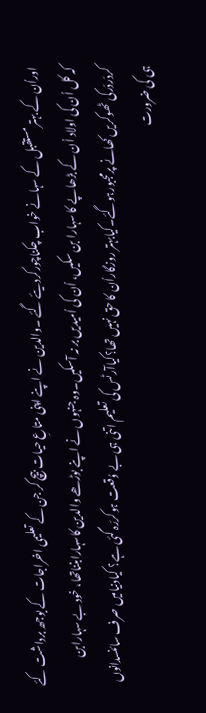اوراُن کے بہتر مستقبل کے سہانے خواب چکناچورکردیئے گئے ۔والدین نے اپنے اپنی متاعِ حیات بیچ کر جن کے تعلیمی اخراجات کے بوجھ برداشت کئے کہ کل اُن کی اولاد اُن کے بڑھاپے کا سہارا بن سکیں، اُن کی اُمیدیں بر نہ آسکیں۔وہ جنہوں نے اپنے بوڑھے والدین کاسہارابنناتھا، خود بے سہارابن کردَردَرکی ٹھوکریں کھانے پرمجبورہوگئے۔کیابہتر روزگاراُن کا حق نہیں تھا؟کیاآرٹس کی تعلیم اتنی ہی بے وُقعت ہوکررَہ گئی ہے؟ کیادنیامیں صرف سائنسدانوں ہی کی ضرورت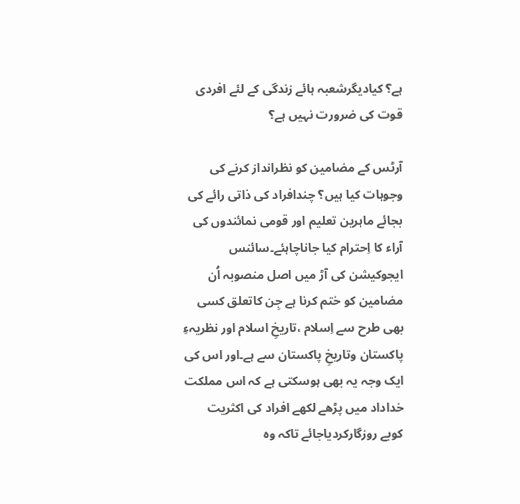ہے؟ کیادیگرشعبہ ہائے زندگی کے لئے افردی قوت کی ضرورت نہیں ہے؟

آرٹس کے مضامین کو نظرانداز کرنے کی وجوہات کیا ہیں؟ چندافراد کی ذاتی رائے کی بجائے ماہرین تعلیم اور قومی نمائندوں کی آراء کا اِحترام کیا جاناچاہئے۔سائنس ایجوکیشن کی آڑ میں اصل منصوبہ اُن مضامین کو ختم کرنا ہے جِن کاتعلق کسی بھی طرح سے اِسلام ،تاریخِ اسلام اور نظریہءِ پاکستان وتاریخِ پاکستان سے ہے۔اور اس کی ایک وجہ یہ بھی ہوسکتی ہے کہ اس مملکت خداداد میں پڑھے لکھے افراد کی اکثریت کوبے روزگارکردیاجائے تاکہ وہ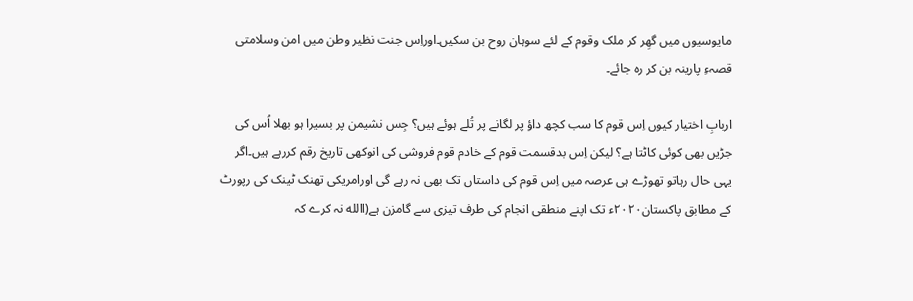مایوسیوں میں گھِر کر ملک وقوم کے لئے سوہان روح بن سکیں۔اوراِس جنت نظیر وطن میں امن وسلامتی قصہءِ پارینہ بن کر رہ جائے۔

اربابِ اختیار کیوں اِس قوم کا سب کچھ داؤ پر لگانے پر تُلے ہوئے ہیں؟ جِس نشیمن پر بسیرا ہو بھلا اُس کی جڑیں بھی کوئی کاٹتا ہے؟ لیکن اِس بدقسمت قوم کے خادم قوم فروشی کی انوکھی تاریخ رقم کررہے ہیں۔اگر یہی حال رہاتو تھوڑے ہی عرصہ میں اِس قوم کی داستاں تک بھی نہ رہے گی اورامریکی تھنک ٹینک کی رپورٹ کے مطابق پاکستان۲۰۲۰ء تک اپنے منطقی انجام کی طرف تیزی سے گامزن ہے(االله نہ کرے کہ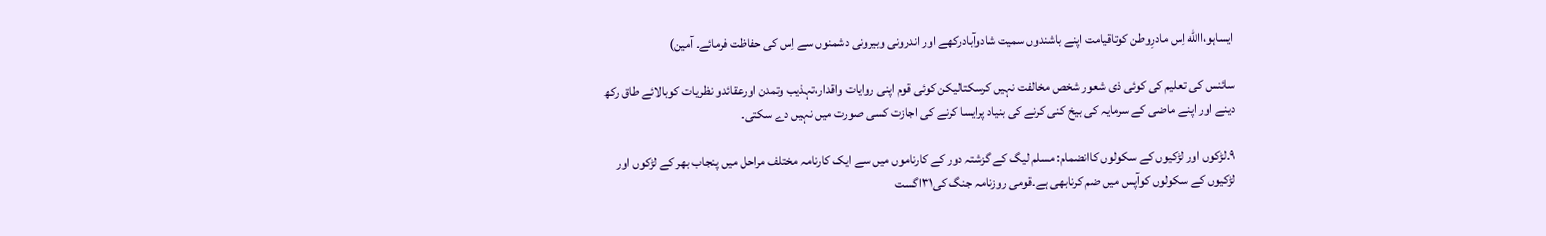ایساہو،االله اِس مادرِوطن کوتاقیامت اپنے باشندوں سمیت شادوآبادرکھے اور اندرونی وبیرونی دشمنوں سے اِس کی حفاظت فرمائے۔ آمین)

سائنس کی تعلیم کی کوئی ذی شعور شخص مخالفت نہیں کرسکتالیکن کوئی قوم اپنی روایات واقدار،تہذیب وتمدن اورعقائدو نظریات کوبالائے طاق رکھ دینے اور اپنے ماضی کے سرمایہ کی بیخ کنی کرنے کی بنیاد پرایسا کرنے کی اجازت کسی صورت میں نہیں دے سکتی۔

۹۔لڑکوں اور لڑکیوں کے سکولوں کاانضمام: مسلم لیگ کے گزشتہ دور کے کارناموں میں سے ایک کارنامہ مختلف مراحل میں پنجاب بھر کے لڑکوں اور لڑکیوں کے سکولوں کوآپس میں ضم کرنابھی ہے۔قومی روزنامہ جنگ کی۳۱اگست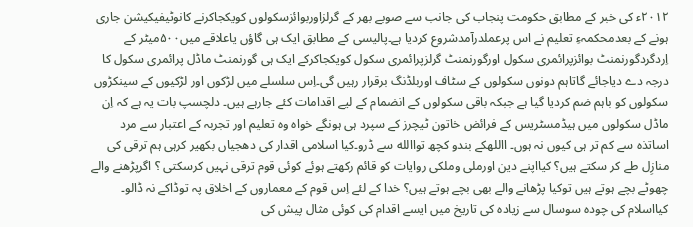۲۰۱۲ء کی خبر کے مطابق حکومت پنجاب کی جانب سے صوبے بھر کے گرلزاوربوائزسکولوں کویکجاکرنے کانوٹیفیکیشن جاری ہونے کے بعدمحکمہءِ تعلیم نے اس پرعملدرآمدشروع کردیا ہے۔پالیسی کے مطابق ایک ہی گاؤں یاعلاقے میں۵۰۰میٹر کے اِردگردگورنمنٹ بوائزپرائمری سکول اورگورنمنٹ گرلزپرائمری سکول کویکجاکرکے ایک ہی گورنمنٹ ماڈل پرائمری سکول کا درجہ دے دیاجائے گاتاہم دونوں سکولوں کے سٹاف اوربلڈنگ برقرار رہیں گی۔اِس سلسلے میں لڑکوں اور لڑکیوں کے سینکڑوں سکولوں کو باہم ضم کردیا گیا ہے جبکہ باقی سکولوں کے انضمام کے لیے اقدامات کئے جارہے ہیں۔ دلچسپ بات یہ ہے کہ اِن ماڈل سکولوں میں ہیڈمسٹریس کے فرائض خاتون ٹیچرز کے سپرد ہی ہونگے خواہ وہ تعلیم اور تجربہ کے اعتبار سے مرد اساتذہ سے کم تر ہی کیوں نہ ہوں۔ االلهکے بندو کچھ تواالله سے ڈرو۔کیا اسلامی اقدار کی دھجیاں بکھیر کرہی ہم ترقی کی منازِل طے کر سکتے ہیں؟ کیااپنے دین اورملی وملکی روایات کو قائم رکھتے ہوئے کوئی قوم ترقی نہیں کرسکتی ؟ اگرپڑھنے والے چھوٹے بچے ہوتے ہیں توکیا پڑھانے والے بھی بچے ہوتے ہیں؟ خدا کے لئے اِس قوم کے معماروں کے اخلاق پہ توڈاکے نہ ڈالو۔ کیااسلام کی چودہ سوسال سے زیادہ کی تاریخ میں ایسے اقدام کی کوئی مثال پیش کی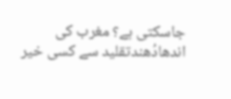جاسکتی ہے؟ مغرب کی اندھادُھندتقلید سے کسی خیر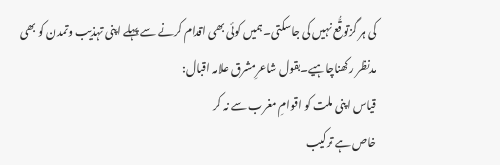کی ہر گزتوقُّع نہیں کی جاسکتی۔ہمیں کوئی بھی اقدام کرنے سے پہلے اپنی تہذیب وتمدن کو بھی مدنظر رکھناچاہیے۔بقول شاعرِمشرق علامہ اقبال:
قیاس اپنی ملت کو اقوامِ مغرب سے نہ کر
خاص ہے ترکیب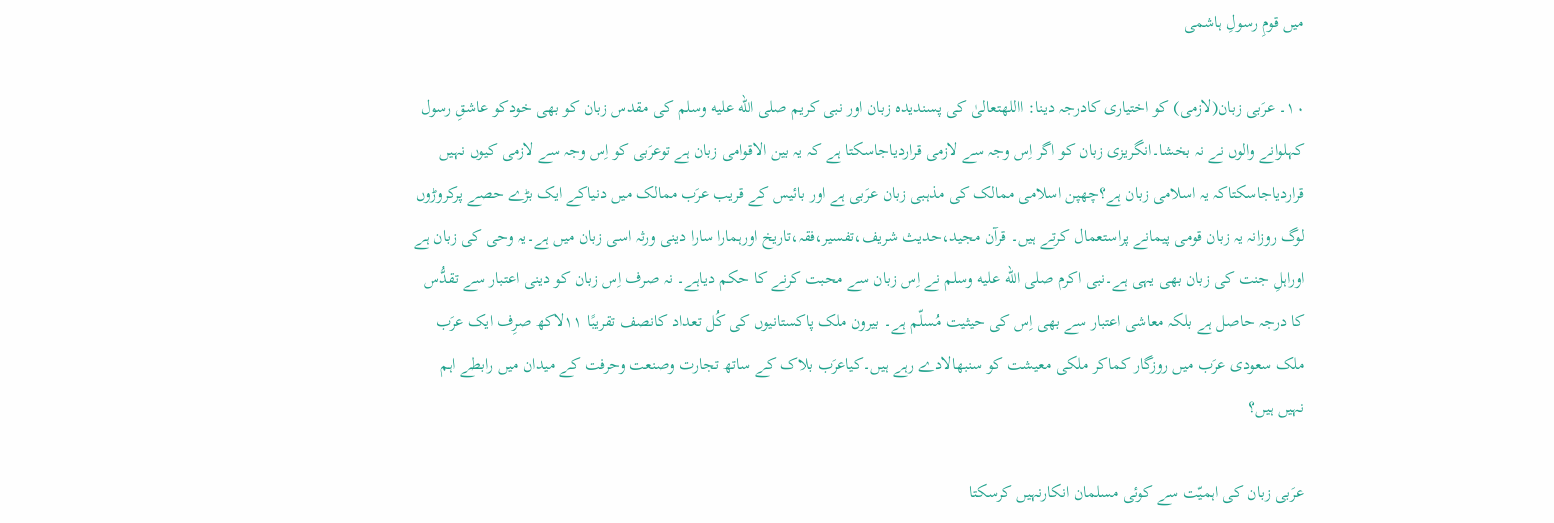میں قومِ رسولِ ہاشمی

۱۰۔ عرَبی زبان(لازمی) کو اختیاری کادرجہ دینا: االلهتعالیٰ کی پسندیدہ زبان اور نبی کریم صلى الله عليه وسلم کی مقدس زبان کو بھی خودکو عاشقِ رسول کہلوانے والوں نے نہ بخشا۔انگریزی زبان کو اگر اِس وجہ سے لازمی قراردیاجاسکتا ہے کہ یہ بین الاقوامی زبان ہے توعرَبی کو اِس وجہ سے لازمی کیوں نہیں قراردیاجاسکتاکہ یہ اسلامی زبان ہے؟چھپن اسلامی ممالک کی مذہبی زبان عرَبی ہے اور بائیس کے قریب عرَب ممالک میں دنیاکے ایک بڑے حصے پرکروڑوں لوگ روزانہ یہ زبان قومی پیمانے پراستعمال کرتے ہیں۔ قرآن مجید،حدیث شریف،تفسیر،فقہ،تاریخ اورہمارا سارا دینی ورثہ اسی زبان میں ہے۔یہ وحی کی زبان ہے اوراہلِ جنت کی زبان بھی یہی ہے۔نبی اکرم صلى الله عليه وسلم نے اِس زبان سے محبت کرنے کا حکم دیاہے۔ نہ صرف اِس زبان کو دینی اعتبار سے تقدُّس کا درجہ حاصل ہے بلکہ معاشی اعتبار سے بھی اِس کی حیثیت مُسلّم ہے۔ بیرون ملک پاکستانیوں کی کُل تعداد کانصف تقریبًا ۱۱لاکھ صرِف ایک عرَب ملک سعودی عرَب میں روزگار کماکر ملکی معیشت کو سنبھالادے رہے ہیں۔کیاعرَب بلاک کے ساتھ تجارت وصنعت وحرفت کے میدان میں رابطے اہم نہیں ہیں؟

عرَبی زبان کی اہمیّت سے کوئی مسلمان انکارنہیں کرسکتا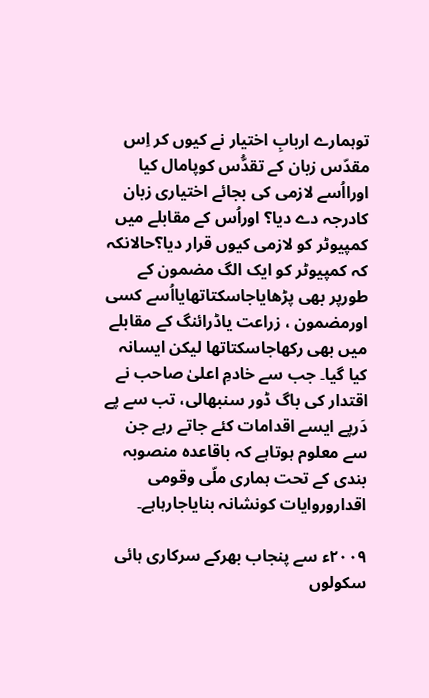توہمارے اربابِ اختیار نے کیوں کر اِس مقدّس زبان کے تقدُّس کوپامال کیا اورااُسے لازمی کی بجائے اختیاری زبان کادرجہ دے دیا؟ اوراُس کے مقابلے میں کمپیوٹر کو لازمی کیوں قرار دیا؟حالانکہ کہ کمپیوٹر کو ایک الگ مضمون کے طورپر بھی پڑھایاجاسکتاتھایااُسے کسی اورمضمون ، زراعت یاڈرائنگ کے مقابلے میں بھی رکھاجاسکتاتھا لیکن ایسانہ کیا گیا۔ جب سے خادمِ اعلیٰ صاحب نے اقتدار کی باگ ڈور سنبھالی، تب سے پے دَرپے ایسے اقدامات کئے جاتے رہے جن سے معلوم ہوتاہے کہ باقاعدہ منصوبہ بندی کے تحت ہماری ملّی وقومی اقداروروایات کونشانہ بنایاجارہاہے۔

۲۰۰۹ء سے پنجاب بھرکے سرکاری ہائی سکولوں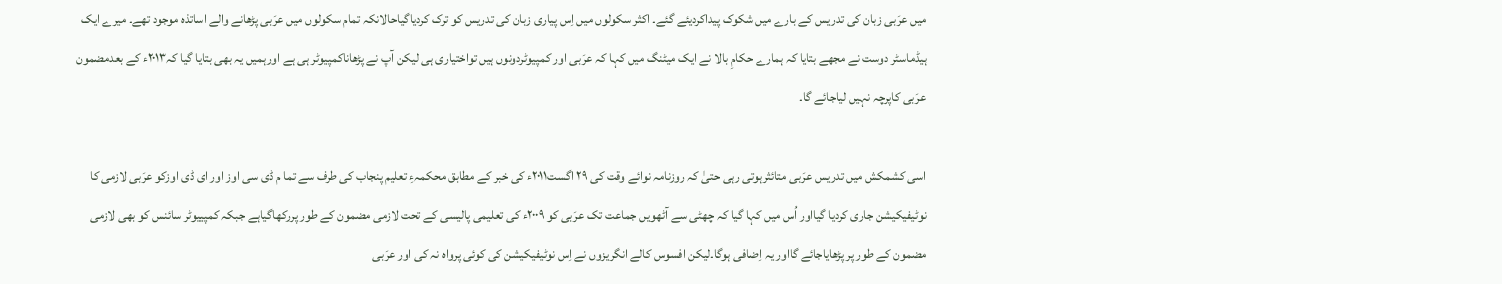میں عرَبی زبان کی تدریس کے بارے میں شکوک پیداکردیئے گئے۔ اکثر سکولوں میں اِس پیاری زبان کی تدریس کو ترک کردیاگیاحالانکہ تمام سکولوں میں عرَبی پڑھانے والے اساتذہ موجود تھے۔ میرے ایک ہیڈماسٹر دوست نے مجھے بتایا کہ ہمارے حکامِ بالا نے ایک میٹنگ میں کہا کہ عرَبی اور کمپیوٹردونوں ہیں تواختیاری ہی لیکن آپ نے پڑھاناکمپیوٹر ہی ہے اورہمیں یہ بھی بتایا گیا کہ۲۰۱۳ء کے بعدمضمون عرَبی کاپرچہ نہیں لیاجائے گا۔

اسی کشمکش میں تدریس عرَبی متائثرہوتی رہی حتیٰ کہ روزنامہ نوائے وقت کی ۲۹ اگست۲۰۱۱ء کی خبر کے مطابق محکمہءِ تعلیم پنجاب کی طرف سے تما م ڈی سی اوز اور ای ڈی اوزکو عرَبی لازمی کا نوٹیفیکیشن جاری کردیا گیااور اُس میں کہا گیا کہ چھٹی سے آٹھویں جماعت تک عرَبی کو ۲۰۰۹ء کی تعلیمی پالیسی کے تحت لازمی مضمون کے طور پررکھاگیاہے جبکہ کمپییوٹر سائنس کو بھی لازمی مضمون کے طور پر پڑھایاجائے گااور یہ اِضافی ہوگا۔لیکن افسوس کالے انگریزوں نے اِس نوٹیفیکیشن کی کوئی پرواہ نہ کی اور عرَبی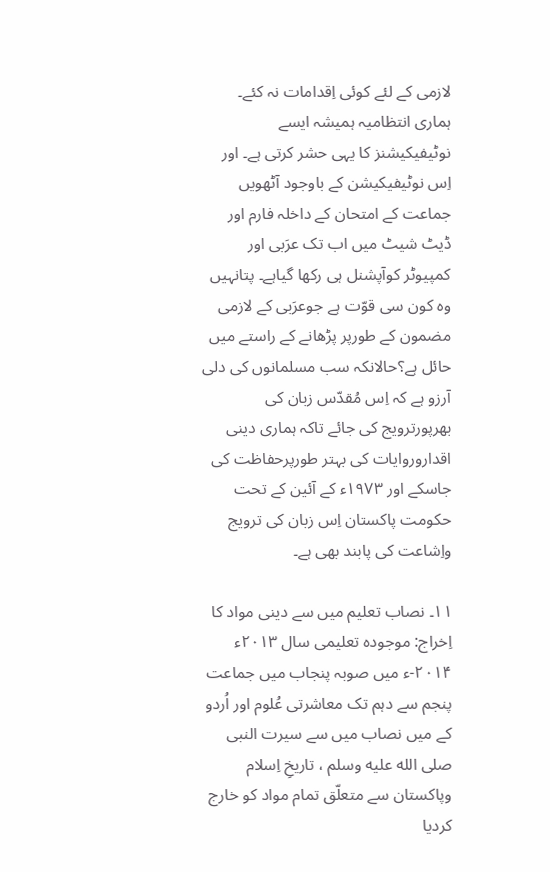لازمی کے لئے کوئی اِقدامات نہ کئے۔ ہماری انتظامیہ ہمیشہ ایسے نوٹیفیکیشنز کا یہی حشر کرتی ہے۔ اور اِس نوٹیفیکیشن کے باوجود آٹھویں جماعت کے امتحان کے داخلہ فارم اور ڈیٹ شیٹ میں اب تک عرَبی اور کمپیوٹر کوآپشنل ہی رکھا گیاہے۔ پتانہیں وہ کون سی قوّت ہے جوعرَبی کے لازمی مضمون کے طورپر پڑھانے کے راستے میں حائل ہے؟حالانکہ سب مسلمانوں کی دلی آرزو ہے کہ اِس مُقدّس زبان کی بھرپورترویج کی جائے تاکہ ہماری دینی اقداروروایات کی بہتر طورپرحفاظت کی جاسکے اور ۱۹۷۳ء کے آئین کے تحت حکومت پاکستان اِس زبان کی ترویج واِشاعت کی پابند بھی ہے۔

۱۱۔ نصاب تعلیم میں سے دینی مواد کا اِخراج: موجودہ تعلیمی سال ۲۰۱۳ء ۲۰۱۴-ء میں صوبہ پنجاب میں جماعت پنجم سے دہم تک معاشرتی عُلوم اور اُردو کے میں نصاب میں سے سیرت النبی صلى الله عليه وسلم ، تاریخِ اِسلام وپاکستان سے متعلّق تمام مواد کو خارج کردیا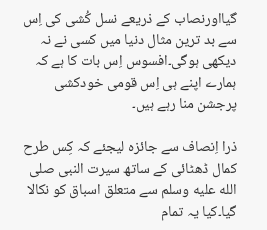گیااورنصاب کے ذریعے نسل کُشی کی اِس سے بد ترین مثال دنیا میں کسی نے نہ دیکھی ہوگی۔افسوس اِس بات کا ہے کہ ہمارے اپنے ہی اِس قومی خودکشی پرجشن منا رہے ہیں۔

ذرا اِنصاف سے جائزہ لیجئے کہ کِس طرح کمال ڈھٹائی کے ساتھ سیرت النبی صلى الله عليه وسلم سے متعلق اسباق کو نکالا گیا۔کیا یہ تمام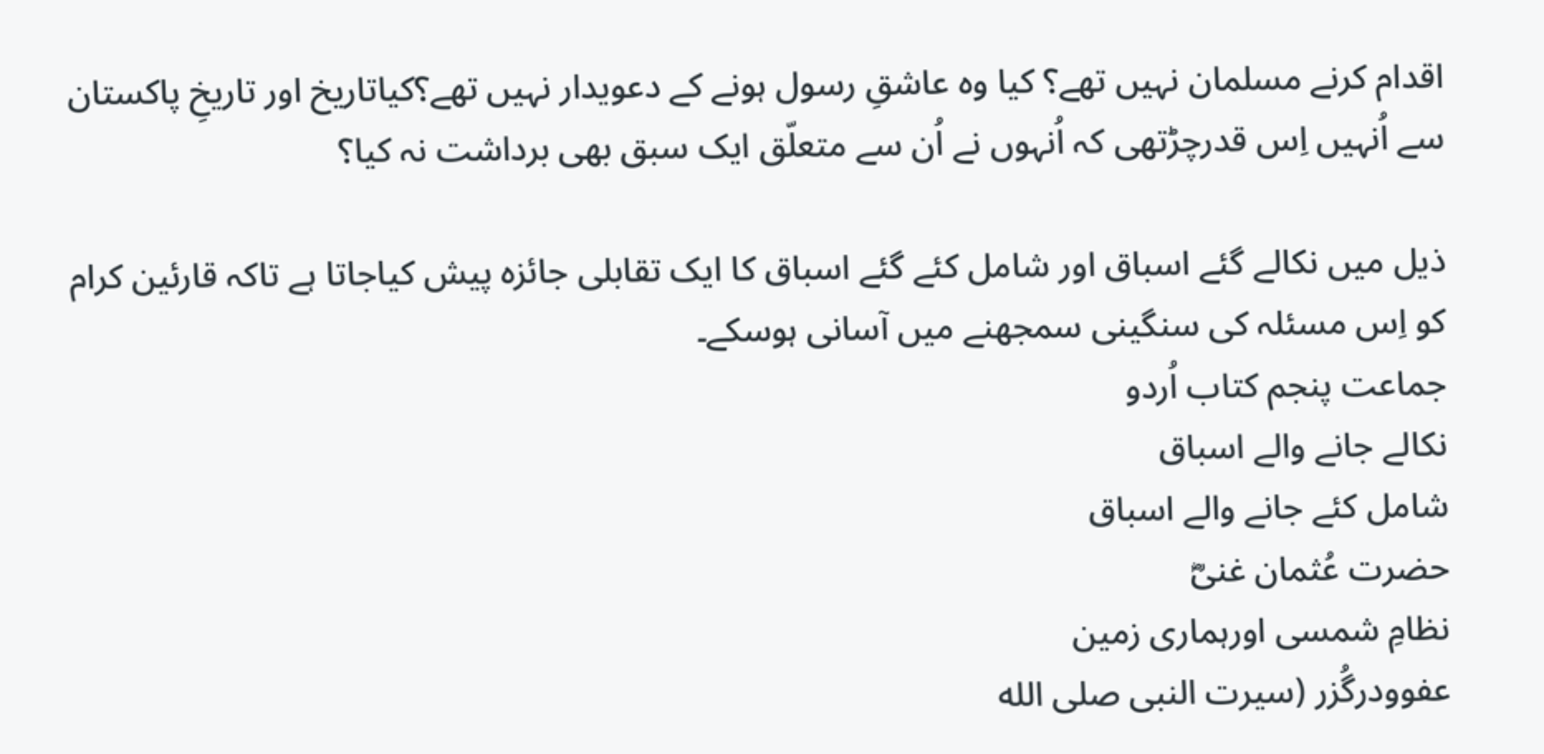اقدام کرنے مسلمان نہیں تھے؟ کیا وہ عاشقِ رسول ہونے کے دعویدار نہیں تھے؟کیاتاریخ اور تاریخِ پاکستان سے اُنہیں اِس قدرچڑتھی کہ اُنہوں نے اُن سے متعلّق ایک سبق بھی برداشت نہ کیا؟

ذیل میں نکالے گئے اسباق اور شامل کئے گئے اسباق کا ایک تقابلی جائزہ پیش کیاجاتا ہے تاکہ قارئین کرام کو اِس مسئلہ کی سنگینی سمجھنے میں آسانی ہوسکے۔
جماعت پنجم کتاب اُردو
نکالے جانے والے اسباق
شامل کئے جانے والے اسباق
حضرت عُثمان غنیؓ
نظامِ شمسی اورہماری زمین
عفوودرگُزر (سیرت النبی صلى الله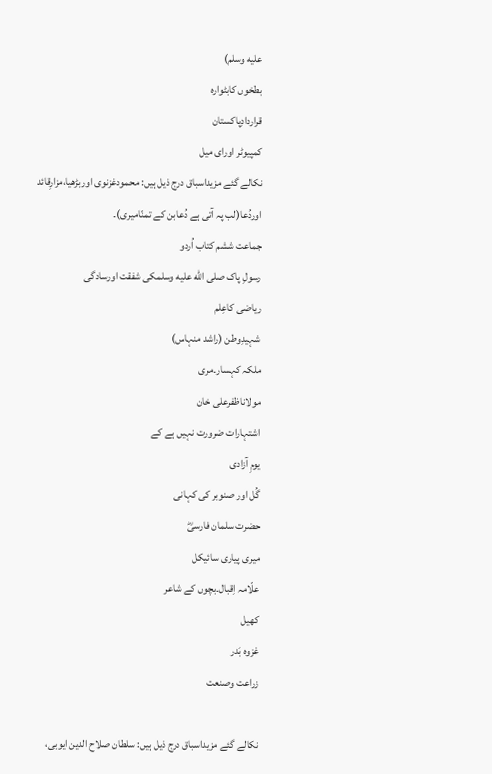عليه وسلم)
بطخوں کابٹوارہ
قراردادِپاکستان
کمپیوٹر اورای میل
نکالے گئے مزیداسباق درج ذیل ہیں: محمودغزنوی اوربڑھیا،مزارِقائد اوردُعا(لب پہ آتی ہے دُعابن کے تمنّامیری)۔
جماعت ششم کتاب اُردو
رسولِ پاک صلى الله عليه وسلمکی شفقت اورسادگی
ریاضی کاعِلم
شہیدِوطن (راشد منہاس)
ملکہ کہسار۔مری
مولاناظفرعلی خان
اشتہارات ضرورت نہیں ہے کے
یومِ آزادی
گُل اور صنوبر کی کہانی
حضرت سلمان فارسیؓ
میری پیاری سائیکل
علّامہ اِقبال۔بچوں کے شاعر
کھیل
غزوہ بَدر
زراعت وصنعت

نکالے گئے مزیداسباق درج ذیل ہیں: سلطان صلاح الدین ایوبی،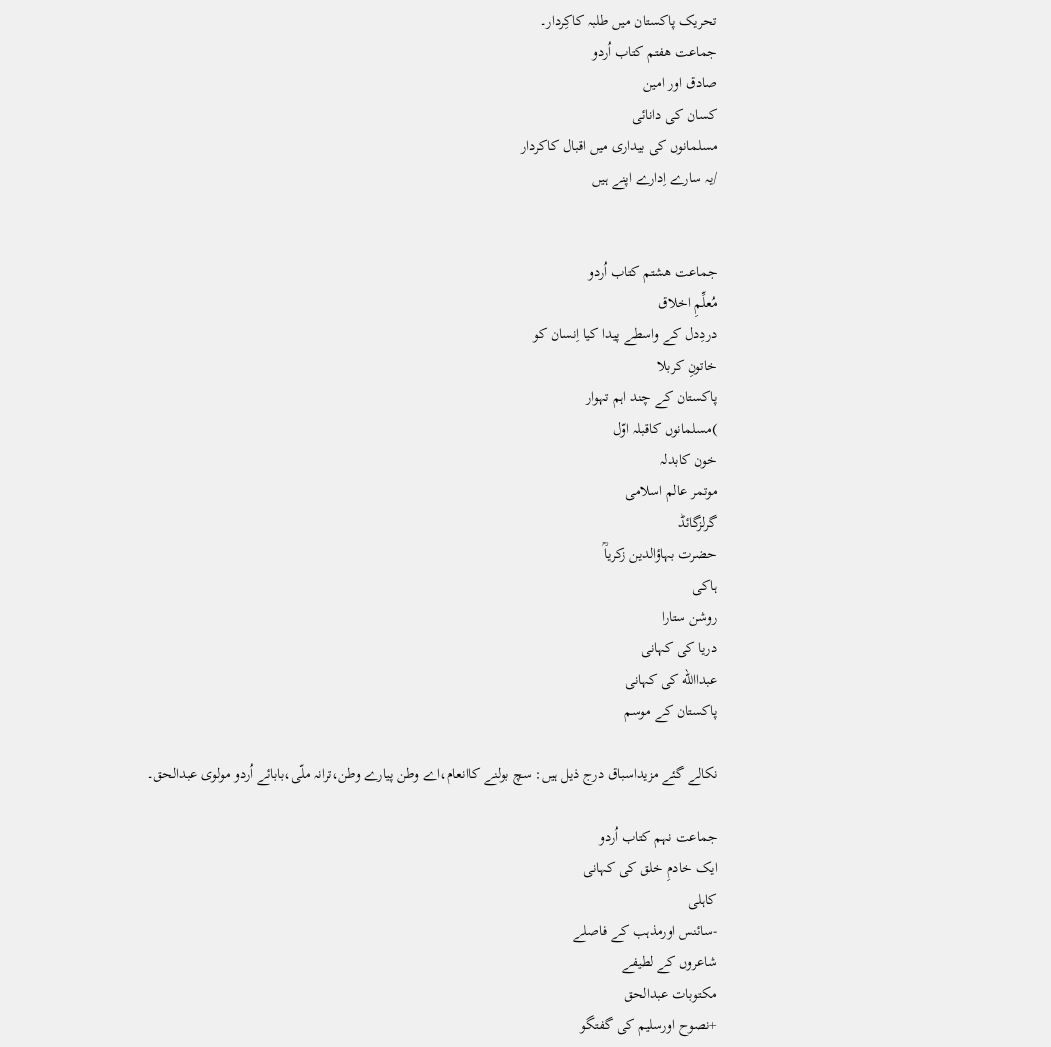تحریک پاکستان میں طلبہ کاکِردار۔
جماعت ھفتم کتاب اُردو
صادق اور امین
کسان کی دانائی
مسلمانوں کی بیداری میں اقبال کاکردار
/یہ سارے اِدارے اپنے ہیں


جماعت ھشتم کتاب اُردو
مُعلِّمِ اخلاق
دردِدل کے واسطے پیدا کیا اِنسان کو
خاتونِ کربلا
پاکستان کے چند اہم تہوار
)مسلمانوں کاقبلہ اوّل
خون کابدلہ
موتمر عالم اسلامی
گرلزگائڈ
حضرت بہاؤالدین زکریاؒ
ہاکی
روشن ستارا
دریا کی کہانی
عبداالله کی کہانی
پاکستان کے موسم

نکالے گئے مزیداسباق درج ذیل ہیں: سچ بولنے کاانعام،اے وطن پیارے وطن،ترانہ ملّی،بابائے اُردو مولوی عبدالحق۔

جماعت نہم کتاب اُردو
ایک خادمِ خلق کی کہانی
کاہلی
-سائنس اورمذہب کے فاصلے
شاعروں کے لطیفے
مکتوبات عبدالحق
+نصوح اورسلیم کی گفتگو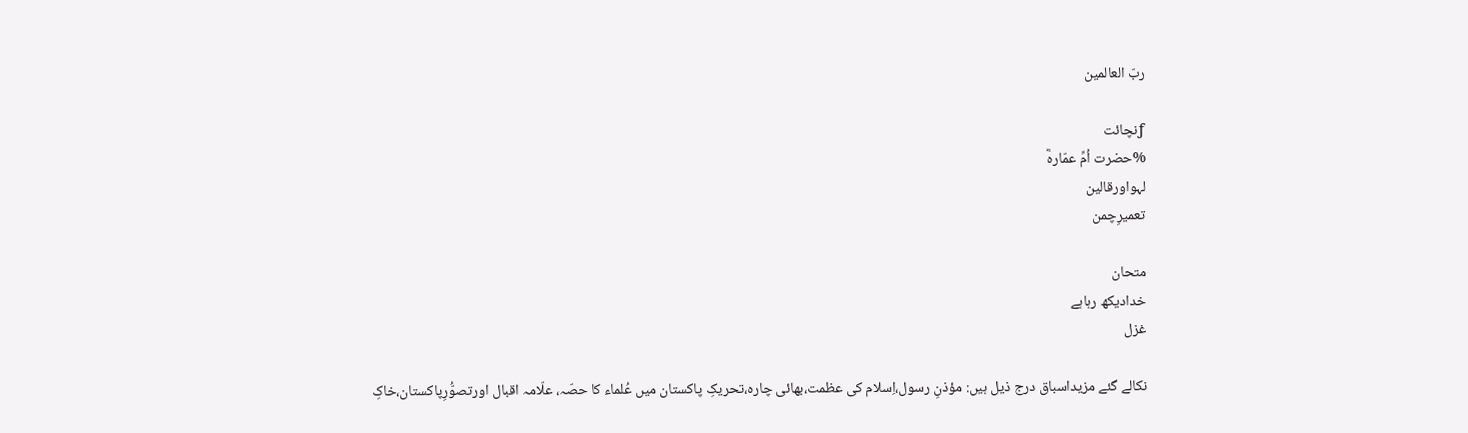ربّ العالمین

ƒنچائت
%حضرت اُمِّ عمّارہؓ
لہواورقالین
تعمیرِچمن

متحان
خدادیکھ رہاہے
غزل

نکالے گئے مزیداسباق درج ذیل ہیں: مؤذنِ رسول،اِسلام کی عظمت،بھائی چارہ،تحریکِ پاکستان میں عُلماء کا حصّہ، علّامہ اقبال اورتصوُّرِپاکستان،خاکِ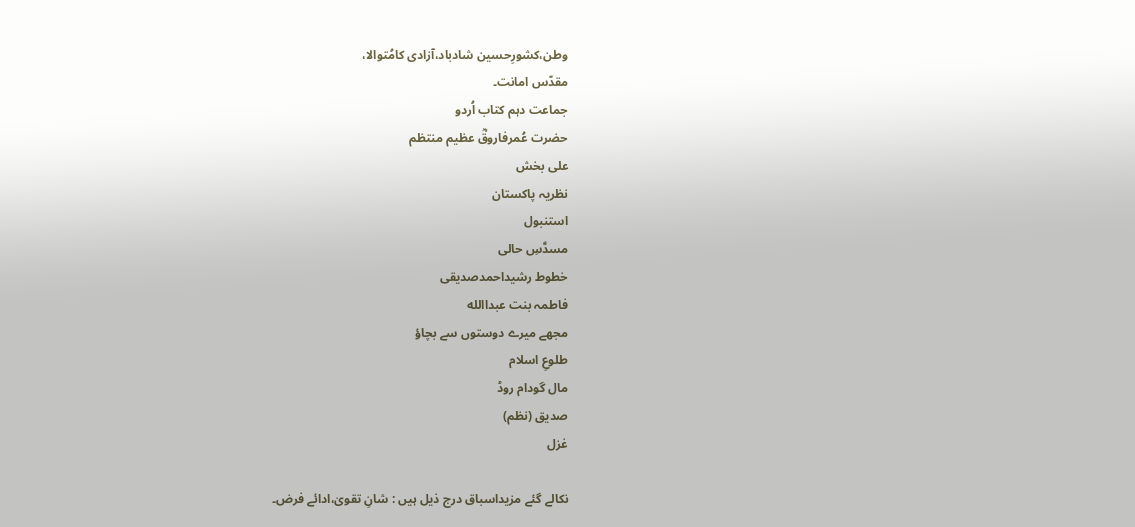وطن،کشورِحسین شادباد،آزادی کامُتوالا،
مقدّس امانت۔
جماعت دہم کتاب اُردو
حضرت عُمرفاروقؓ عظیم منتظم
علی بخش
نظریہ پاکستان
استنبول
مسدَّسِ حالی
خطوط رشیداحمدصدیقی
فاطمہ بنت عبداالله
مجھے میرے دوستوں سے بچاؤ
طلوعِ اسلام
مال گودام روڈ
صدیق (نظم)
غزل

نکالے گئے مزیداسباق درج ذیل ہیں : شانِ تقویٰ،ادائے فرض۔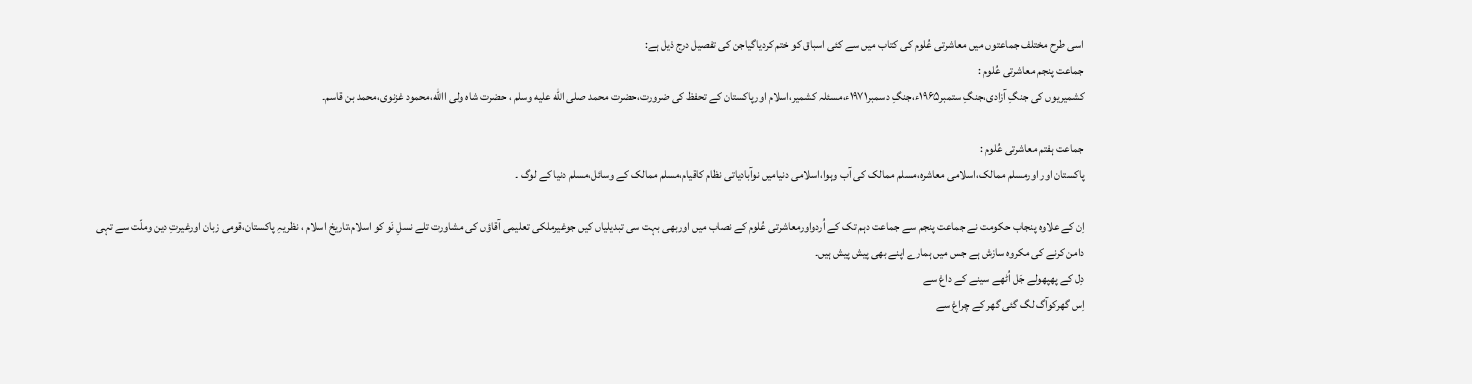اسی طرح مختلف جماعتوں میں معاشرتی عُلوم کی کتاب میں سے کئی اسباق کو ختم کردیاگیاجن کی تفصیل درج ذیل ہے:
جماعت پنجم معاشرتی عُلوم :
کشمیریوں کی جنگِ آزادی،جنگِ ستمبر۱۹۶۵ء،جنگِ دسمبر۱۹۷۱ء،مسئلہ کشمیر،اسلام اورپاکستان کے تحفظ کی ضرورت،حضرت محمد صلى الله عليه وسلم ، حضرت شاہ ولی االله،محمود غزنوی،محمد بن قاسم۔

جماعت ہفتم معاشرتی عُلوم :
پاکستان اور اورمسلم ممالک،اسلامی معاشرہ،مسلم ممالک کی آب وہوا،اسلامی دنیامیں نوآبادیاتی نظام کاقیام،مسلم ممالک کے وسائل،مسلم دنیا کے لوگ ۔

اِن کے علاوہ پنجاب حکومت نے جماعت پنجم سے جماعت دہم تک کے اُردواورمعاشرتی عُلوم کے نصاب میں اوربھی بہت سی تبدیلیاں کیں جوغیرملکی تعلیمی آقاؤں کی مشاورت تلے نسلِ نَو کو اسلام،تاریخ اسلام ، نظریہِ پاکستان،قومی زبان اورغیرتِ دین وملّت سے تہی دامن کرنے کی مکروہ سازش ہے جس میں ہمارے اپنے بھی پیش پیش ہیں۔
دِل کے پھپھولے جَل اُٹھے سینے کے داغ سے
اِس گھرکوآگ لگ گئی گھر کے چراغ سے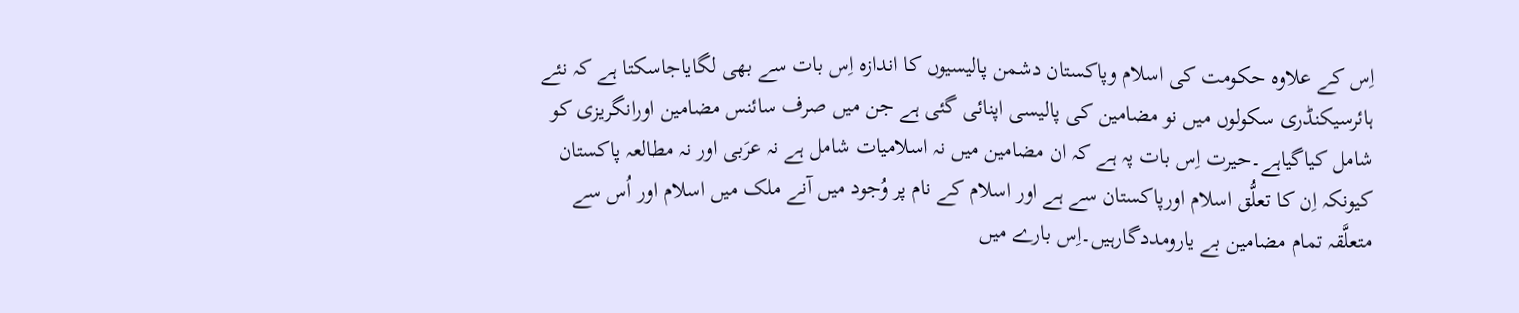اِس کے علاوہ حکومت کی اسلام وپاکستان دشمن پالیسیوں کا اندازہ اِس بات سے بھی لگایاجاسکتا ہے کہ نئے ہائرسیکنڈری سکولوں میں نو مضامین کی پالیسی اپنائی گئی ہے جن میں صرف سائنس مضامین اورانگریزی کو شامل کیاگیاہے۔حیرت اِس بات پہ ہے کہ ان مضامین میں نہ اسلامیات شامل ہے نہ عرَبی اور نہ مطالعہ پاکستان کیونکہ اِن کا تعلُّق اسلام اورپاکستان سے ہے اور اسلام کے نام پر وُجود میں آنے ملک میں اسلام اور اُس سے متعلَّقہ تمام مضامین بے یارومددگارہیں۔اِس بارے میں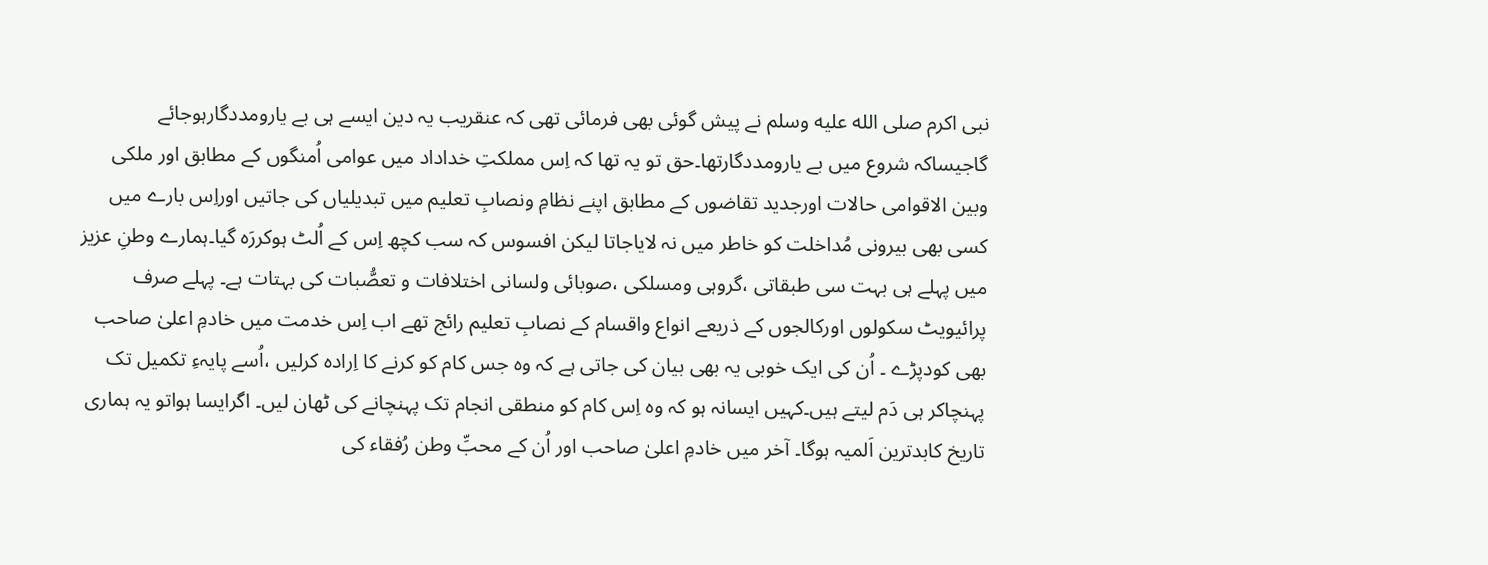نبی اکرم صلى الله عليه وسلم نے پیش گوئی بھی فرمائی تھی کہ عنقریب یہ دین ایسے ہی بے یارومددگارہوجائے گاجیساکہ شروع میں بے یارومددگارتھا۔حق تو یہ تھا کہ اِس مملکتِ خداداد میں عوامی اُمنگوں کے مطابق اور ملکی وبین الاقوامی حالات اورجدید تقاضوں کے مطابق اپنے نظامِ ونصابِ تعلیم میں تبدیلیاں کی جاتیں اوراِس بارے میں کسی بھی بیرونی مُداخلت کو خاطر میں نہ لایاجاتا لیکن افسوس کہ سب کچھ اِس کے اُلٹ ہوکررَہ گیا۔ہمارے وطنِ عزیز میں پہلے ہی بہت سی طبقاتی ،گروہی ومسلکی ،صوبائی ولسانی اختلافات و تعصُّبات کی بہتات ہے۔ پہلے صرف پرائیویٹ سکولوں اورکالجوں کے ذریعے انواع واقسام کے نصابِ تعلیم رائج تھے اب اِس خدمت میں خادمِ اعلیٰ صاحب بھی کودپڑے ۔ اُن کی ایک خوبی یہ بھی بیان کی جاتی ہے کہ وہ جس کام کو کرنے کا اِرادہ کرلیں ،اُسے پایہءِ تکمیل تک پہنچاکر ہی دَم لیتے ہیں۔کہیں ایسانہ ہو کہ وہ اِس کام کو منطقی انجام تک پہنچانے کی ٹھان لیں۔ اگرایسا ہواتو یہ ہماری تاریخ کابدترین اَلمیہ ہوگا۔ آخر میں خادمِ اعلیٰ صاحب اور اُن کے محبِّ وطن رُفقاء کی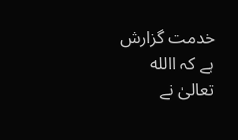خدمت گزارش ہے کہ االله تعالیٰ نے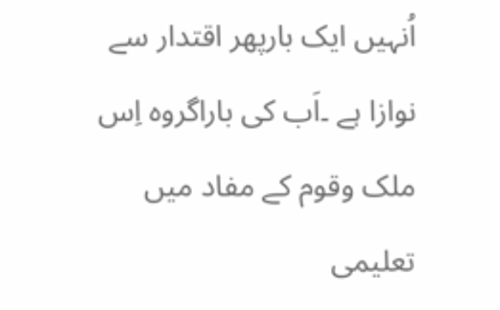اُنہیں ایک بارپھر اقتدار سے نوازا ہے ۔اَب کی باراگروہ اِس ملک وقوم کے مفاد میں تعلیمی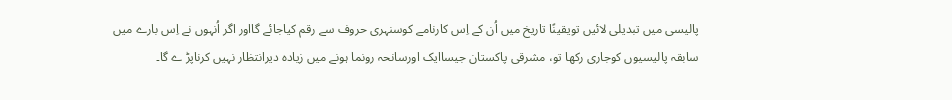پالیسی میں تبدیلی لائیں تویقینًا تاریخ میں اُن کے اِس کارنامے کوسنہری حروف سے رقم کیاجائے گااور اگر اُنہوں نے اِس بارے میں سابقہ پالیسیوں کوجاری رکھا تو، مشرقی پاکستان جیساایک اورسانحہ رونما ہونے میں زیادہ دیرانتظار نہیں کرناپڑ ے گا۔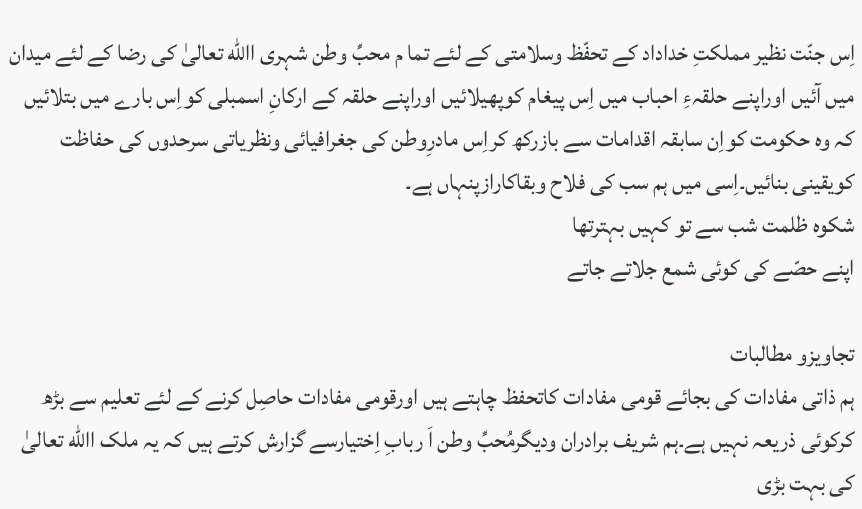اِس جنّت نظیر مملکتِ خداداد کے تحفّظ وسلامتی کے لئے تما م محبِّ وطن شہری االله تعالیٰ کی رضا کے لئے میدان میں آئیں اوراپنے حلقہءِ احباب میں اِس پیغام کوپھیلائیں اوراپنے حلقہ کے ارکانِ اسمبلی کواِس بارے میں بتلائیں کہ وہ حکومت کواِن سابقہ اقدامات سے بازرکھ کراِس مادرِوطن کی جغرافیائی ونظریاتی سرحدوں کی حفاظت کویقینی بنائیں۔اِسی میں ہم سب کی فلاح وبقاکارازپنہاں ہے۔
شکوہ ظلمت شب سے تو کہیں بہترتھا
اپنے حصّے کی کوئی شمع جلاتے جاتے

تجاویزو مطالبات
ہم ذاتی مفادات کی بجائے قومی مفادات کاتحفظ چاہتے ہیں اورقومی مفادات حاصِل کرنے کے لئے تعلیم سے بڑھ کرکوئی ذریعہ نہیں ہے۔ہم شریف برادران ودیگرمُحبِّ وطن اَ ربابِ اِختیارسے گزارش کرتے ہیں کہ یہ ملک االله تعالیٰ کی بہت بڑی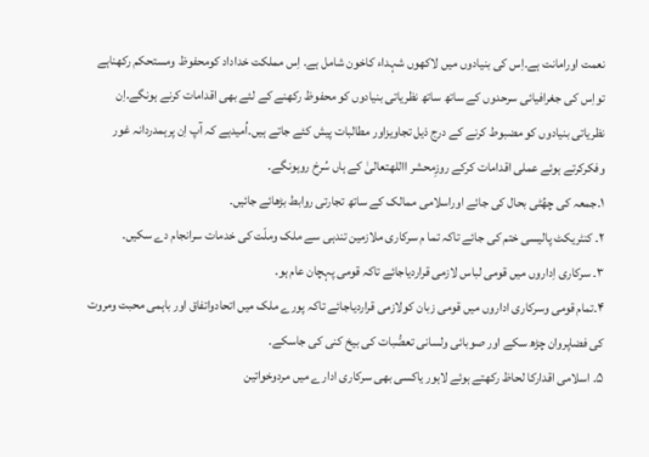نعمت اورامانت ہے۔اِس کی بنیادوں میں لاکھوں شہداء کاخون شامل ہے۔ اِس مملکت خداداد کومحفوظ ومستحکم رکھناہے تواِس کی جغرافیائی سرحدوں کے ساتھ ساتھ نظریاتی بنیادوں کو محفوظ رکھنے کے لئے بھی اقدامات کرنے ہونگے۔اِن نظریاتی بنیادوں کو مضبوط کرنے کے درج ذیل تجاویزاور مطالبات پیش کئے جاتے ہیں۔اُمیدہے کہ آپ اِن پرہمدردانہ غور وفکرکرتے ہوئے عملی اقدامات کرکے روزِمحشر االلهتعالیٰ کے ہاں سُرخ روہونگے۔
۱۔جمعہ کی چھُٹی بحال کی جائے اوراسلامی ممالک کے ساتھ تجارتی روابط بڑھائے جائیں۔
۲۔ کنٹریکٹ پالیسی ختم کی جائے تاکہ تما م سرکاری ملازمین تندہی سے ملک وملّت کی خدمات سرانجام دے سکیں۔
۳۔ سرکاری اِداروں میں قومی لباس لازمی قراردیاجائے تاکہ قومی پہچان عام ہو۔
۴۔تمام قومی وسرکاری اداروں میں قومی زبان کولازمی قراردیاجائے تاکہ پورے ملک میں اتحادواتفاق اور باہمی محبت ومروت کی فضاپروان چڑھ سکے اور صوبائی ولسانی تعصُّبات کی بیخ کنی کی جاسکے۔
۵۔ اسلامی اقدارکا لحاظ رکھتے ہوئے لاہور یاکسی بھی سرکاری ادارے میں مردوخواتین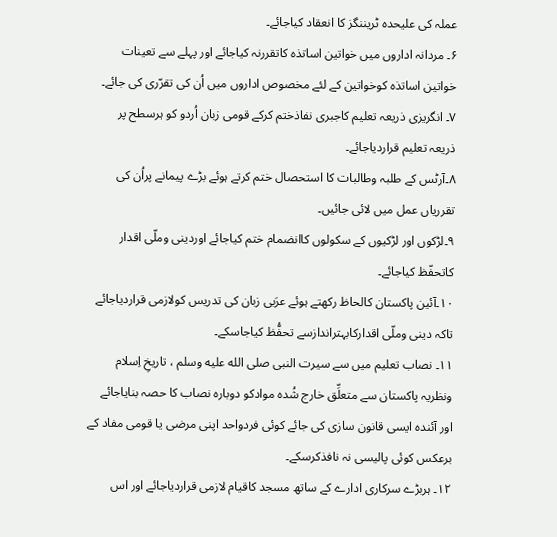عملہ کی علیحدہ ٹریننگز کا انعقاد کیاجائے۔
۶۔ مردانہ اداروں میں خواتین اساتذہ کاتقررنہ کیاجائے اور پہلے سے تعینات خواتین اساتذہ کوخواتین کے لئے مخصوص اداروں میں اُن کی تقرّری کی جائے۔
۷۔ انگریزی ذریعہ تعلیم کاجبری نفاذختم کرکے قومی زبان اُردو کو ہرسطح پر ذریعہ تعلیم قراردیاجائے۔
۸۔آرٹس کے طلبہ وطالبات کا استحصال ختم کرتے ہوئے بڑے پیمانے پراُن کی تقرریاں عمل میں لائی جائیں۔
۹۔لڑکوں اور لڑکیوں کے سکولوں کاانضمام ختم کیاجائے اوردینی وملّی اقدار کاتحفّظ کیاجائے۔
۱۰۔آئین پاکستان کالحاظ رکھتے ہوئے عرَبی زبان کی تدریس کولازمی قراردیاجائے تاکہ دینی وملّی اقدارکابہتراندازسے تحفُّظ کیاجاسکے۔
۱۱۔ نصاب تعلیم میں سے سیرت النبی صلى الله عليه وسلم ، تاریخِ اِسلام ونظریہ پاکستان سے متعلِّق خارج شُدہ موادکو دوبارہ نصاب کا حصہ بنایاجائے اور آئندہ ایسی قانون سازی کی جائے کوئی فردواحد اپنی مرضی یا قومی مفاد کے برعکس کوئی پالیسی نہ نافذکرسکے۔
۱۲۔ ہربڑے سرکاری ادارے کے ساتھ مسجد کاقیام لازمی قراردیاجائے اور اس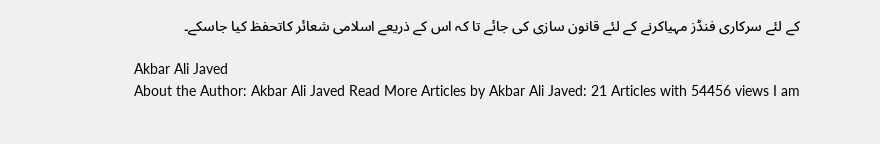کے لئے سرکاری فنڈز مہیاکرنے کے لئے قانون سازی کی جائے تا کہ اس کے ذریعے اسلامی شعائر کاتحفظ کیا جاسکے۔

Akbar Ali Javed
About the Author: Akbar Ali Javed Read More Articles by Akbar Ali Javed: 21 Articles with 54456 views I am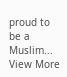proud to be a Muslim... View More